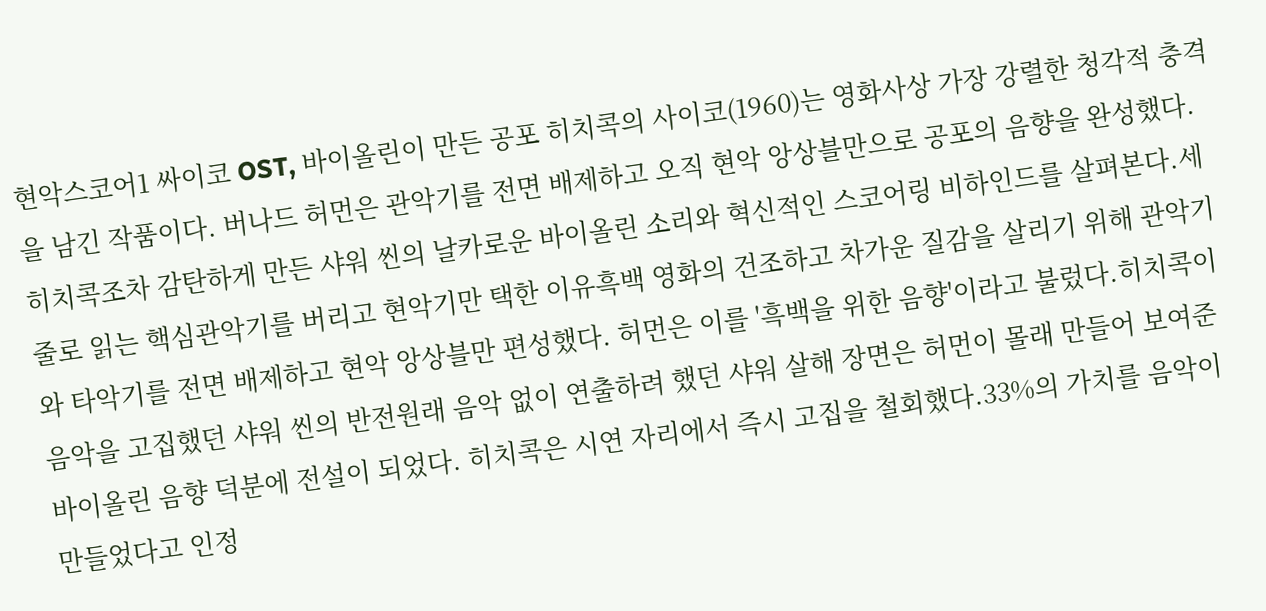현악스코어1 싸이코 OST, 바이올린이 만든 공포 히치콕의 사이코(1960)는 영화사상 가장 강렬한 청각적 충격을 남긴 작품이다. 버나드 허먼은 관악기를 전면 배제하고 오직 현악 앙상블만으로 공포의 음향을 완성했다. 히치콕조차 감탄하게 만든 샤워 씬의 날카로운 바이올린 소리와 혁신적인 스코어링 비하인드를 살펴본다.세 줄로 읽는 핵심관악기를 버리고 현악기만 택한 이유흑백 영화의 건조하고 차가운 질감을 살리기 위해 관악기와 타악기를 전면 배제하고 현악 앙상블만 편성했다. 허먼은 이를 '흑백을 위한 음향'이라고 불렀다.히치콕이 음악을 고집했던 샤워 씬의 반전원래 음악 없이 연출하려 했던 샤워 살해 장면은 허먼이 몰래 만들어 보여준 바이올린 음향 덕분에 전설이 되었다. 히치콕은 시연 자리에서 즉시 고집을 철회했다.33%의 가치를 음악이 만들었다고 인정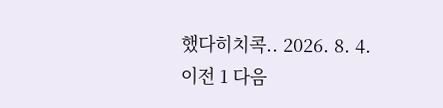했다히치콕.. 2026. 8. 4. 이전 1 다음